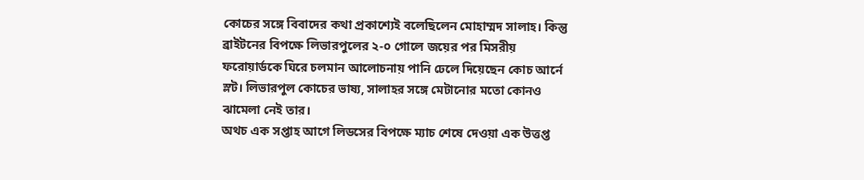কোচের সঙ্গে বিবাদের কথা প্রকাশ্যেই বলেছিলেন মোহাম্মদ সালাহ। কিন্তু ব্রাইটনের বিপক্ষে লিভারপুলের ২-০ গোলে জয়ের পর মিসরীয় ফরোয়ার্ডকে ঘিরে চলমান আলোচনায় পানি ঢেলে দিয়েছেন কোচ আর্নে স্লট। লিভারপুল কোচের ভাষ্য, সালাহর সঙ্গে মেটানোর মতো কোনও ঝামেলা নেই তার।
অথচ এক সপ্তাহ আগে লিডসের বিপক্ষে ম্যাচ শেষে দেওয়া এক উত্তপ্ত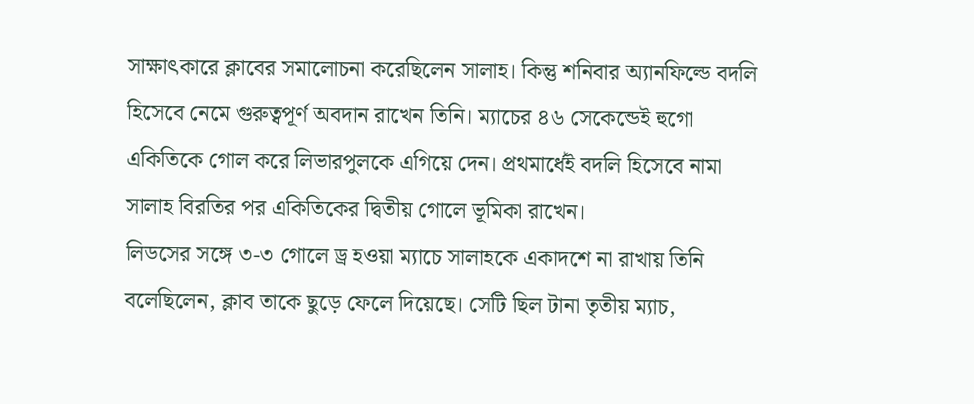সাক্ষাৎকারে ক্লাবের সমালোচনা করেছিলেন সালাহ। কিন্তু শনিবার অ্যানফিল্ডে বদলি হিসেবে নেমে গুরুত্বপূর্ণ অবদান রাখেন তিনি। ম্যাচের ৪৬ সেকেন্ডেই হুগো একিতিকে গোল করে লিভারপুলকে এগিয়ে দেন। প্রথমার্ধেই বদলি হিসেবে নামা সালাহ বিরতির পর একিতিকের দ্বিতীয় গোলে ভূমিকা রাখেন।
লিডসের সঙ্গে ৩-৩ গোলে ড্র হওয়া ম্যাচে সালাহকে একাদশে না রাখায় তিনি বলেছিলেন, ক্লাব তাকে ছুড়ে ফেলে দিয়েছে। সেটি ছিল টানা তৃতীয় ম্যাচ,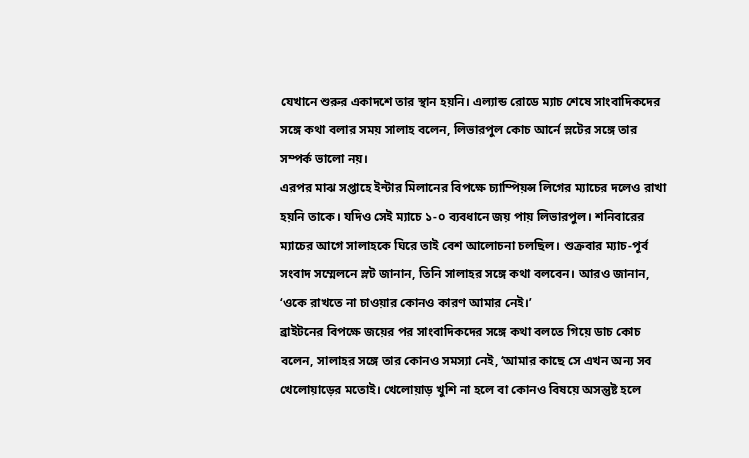যেখানে শুরুর একাদশে তার স্থান হয়নি। এল্যান্ড রোডে ম্যাচ শেষে সাংবাদিকদের সঙ্গে কথা বলার সময় সালাহ বলেন, লিভারপুল কোচ আর্নে স্লটের সঙ্গে তার সম্পর্ক ভালো নয়।
এরপর মাঝ সপ্তাহে ইন্টার মিলানের বিপক্ষে চ্যাম্পিয়ন্স লিগের ম্যাচের দলেও রাখা হয়নি তাকে। যদিও সেই ম্যাচে ১-০ ব্যবধানে জয় পায় লিভারপুল। শনিবারের ম্যাচের আগে সালাহকে ঘিরে তাই বেশ আলোচনা চলছিল। শুক্রবার ম্যাচ-পূর্ব সংবাদ সম্মেলনে স্লট জানান, তিনি সালাহর সঙ্গে কথা বলবেন। আরও জানান, ‘ওকে রাখতে না চাওয়ার কোনও কারণ আমার নেই।’
ব্রাইটনের বিপক্ষে জয়ের পর সাংবাদিকদের সঙ্গে কথা বলতে গিয়ে ডাচ কোচ বলেন, সালাহর সঙ্গে তার কোনও সমস্যা নেই, ‘আমার কাছে সে এখন অন্য সব খেলোয়াড়ের মতোই। খেলোয়াড় খুশি না হলে বা কোনও বিষয়ে অসন্তুষ্ট হলে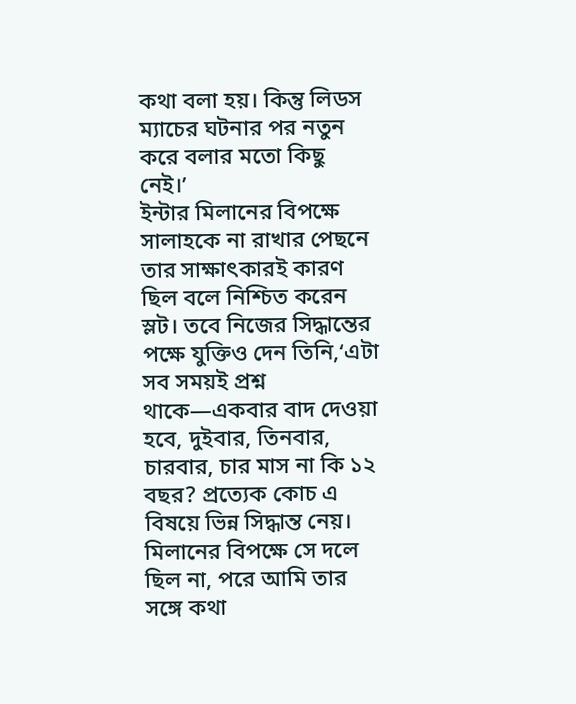কথা বলা হয়। কিন্তু লিডস ম্যাচের ঘটনার পর নতুন করে বলার মতো কিছু নেই।’
ইন্টার মিলানের বিপক্ষে সালাহকে না রাখার পেছনে তার সাক্ষাৎকারই কারণ ছিল বলে নিশ্চিত করেন স্লট। তবে নিজের সিদ্ধান্তের পক্ষে যুক্তিও দেন তিনি,‘এটা সব সময়ই প্রশ্ন থাকে—একবার বাদ দেওয়া হবে, দুইবার, তিনবার, চারবার, চার মাস না কি ১২ বছর? প্রত্যেক কোচ এ বিষয়ে ভিন্ন সিদ্ধান্ত নেয়। মিলানের বিপক্ষে সে দলে ছিল না, পরে আমি তার সঙ্গে কথা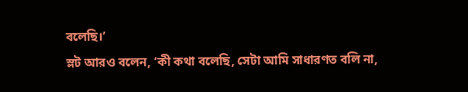বলেছি।’
স্লট আরও বলেন, ‘কী কথা বলেছি, সেটা আমি সাধারণত বলি না,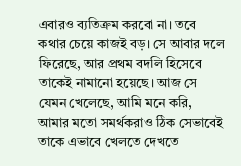এবারও ব্যতিক্রম করবো না। তবে কথার চেয়ে কাজই বড়। সে আবার দলে ফিরেছে, আর প্রথম বদলি হিসেবে তাকেই নামানো হয়েছে। আজ সে যেমন খেলেছে, আমি মনে করি, আমার মতো সমর্থকরাও ঠিক সেভাবেই তাকে এভাবে খেলতে দেখতে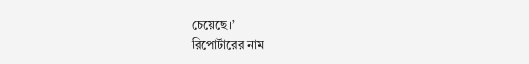চেয়েছে।’
রিপোর্টারের নাম